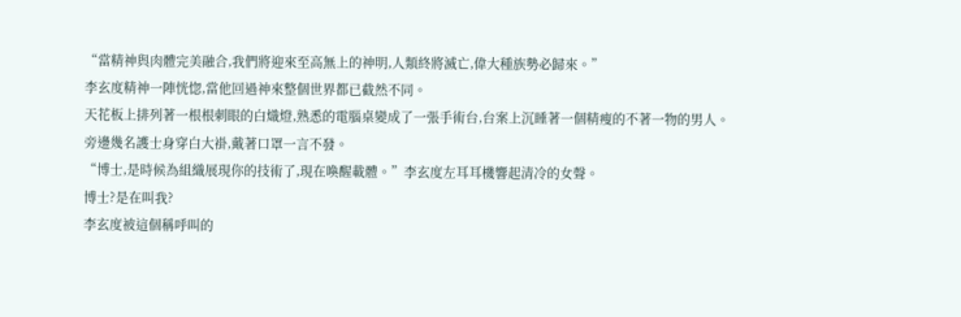“當精神與肉體完美融合,我們將迎來至高無上的神明,人類終將滅亡,偉大種族勢必歸來。”
李玄度精神一陣恍惚,當他回過神來整個世界都已截然不同。
天花板上排列著一根根刺眼的白熾燈,熟悉的電腦桌變成了一張手術台,台案上沉睡著一個精瘦的不著一物的男人。
旁邊幾名護士身穿白大褂,戴著口罩一言不發。
“博士,是時候為組織展現你的技術了,現在喚醒載體。”李玄度左耳耳機響起清冷的女聲。
博士?是在叫我?
李玄度被這個稱呼叫的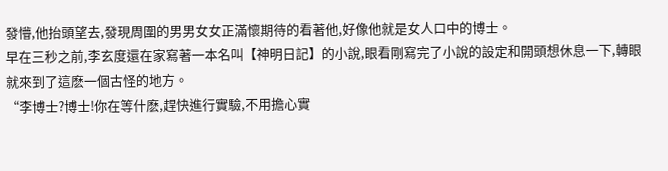發懵,他抬頭望去,發現周圍的男男女女正滿懷期待的看著他,好像他就是女人口中的博士。
早在三秒之前,李玄度還在家寫著一本名叫【神明日記】的小說,眼看剛寫完了小說的設定和開頭想休息一下,轉眼就來到了這麽一個古怪的地方。
“李博士?博士!你在等什麽,趕快進行實驗,不用擔心實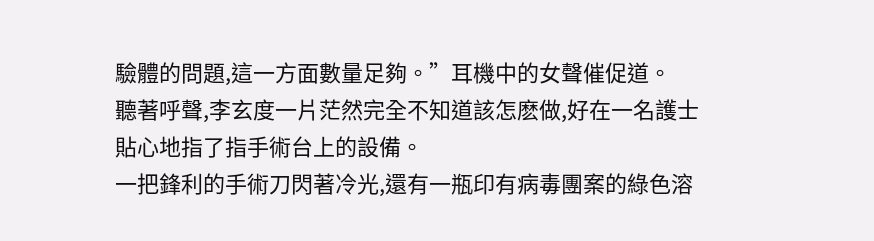驗體的問題,這一方面數量足夠。”耳機中的女聲催促道。
聽著呼聲,李玄度一片茫然完全不知道該怎麽做,好在一名護士貼心地指了指手術台上的設備。
一把鋒利的手術刀閃著冷光,還有一瓶印有病毒團案的綠色溶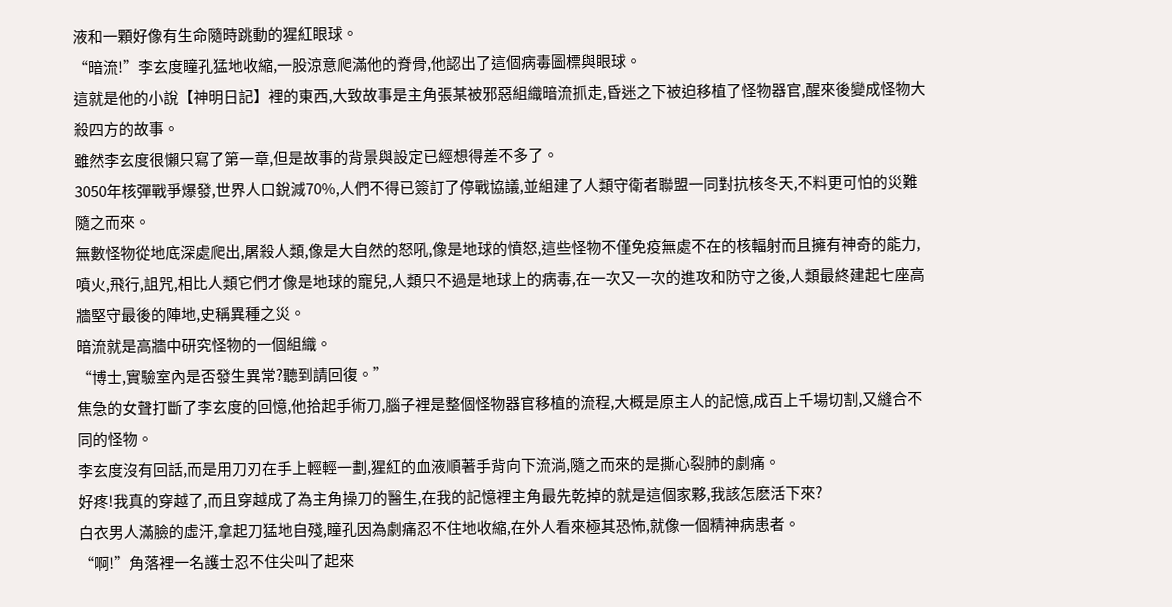液和一顆好像有生命隨時跳動的猩紅眼球。
“暗流!”李玄度瞳孔猛地收縮,一股涼意爬滿他的脊骨,他認出了這個病毒圖標與眼球。
這就是他的小說【神明日記】裡的東西,大致故事是主角張某被邪惡組織暗流抓走,昏迷之下被迫移植了怪物器官,醒來後變成怪物大殺四方的故事。
雖然李玄度很懶只寫了第一章,但是故事的背景與設定已經想得差不多了。
3050年核彈戰爭爆發,世界人口銳減70%,人們不得已簽訂了停戰協議,並組建了人類守衛者聯盟一同對抗核冬天,不料更可怕的災難隨之而來。
無數怪物從地底深處爬出,屠殺人類,像是大自然的怒吼,像是地球的憤怒,這些怪物不僅免疫無處不在的核輻射而且擁有神奇的能力,噴火,飛行,詛咒,相比人類它們才像是地球的寵兒,人類只不過是地球上的病毒,在一次又一次的進攻和防守之後,人類最終建起七座高牆堅守最後的陣地,史稱異種之災。
暗流就是高牆中研究怪物的一個組織。
“博士,實驗室內是否發生異常?聽到請回復。”
焦急的女聲打斷了李玄度的回憶,他拾起手術刀,腦子裡是整個怪物器官移植的流程,大概是原主人的記憶,成百上千場切割,又縫合不同的怪物。
李玄度沒有回話,而是用刀刃在手上輕輕一劃,猩紅的血液順著手背向下流淌,隨之而來的是撕心裂肺的劇痛。
好疼!我真的穿越了,而且穿越成了為主角操刀的醫生,在我的記憶裡主角最先乾掉的就是這個家夥,我該怎麽活下來?
白衣男人滿臉的虛汗,拿起刀猛地自殘,瞳孔因為劇痛忍不住地收縮,在外人看來極其恐怖,就像一個精神病患者。
“啊!”角落裡一名護士忍不住尖叫了起來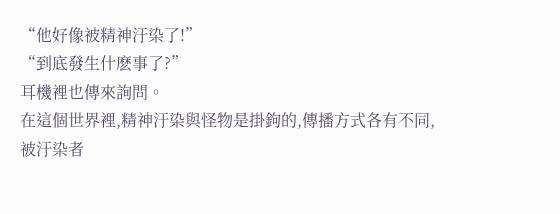“他好像被精神汙染了!”
“到底發生什麽事了?”
耳機裡也傳來詢問。
在這個世界裡,精神汙染與怪物是掛鉤的,傳播方式各有不同,被汙染者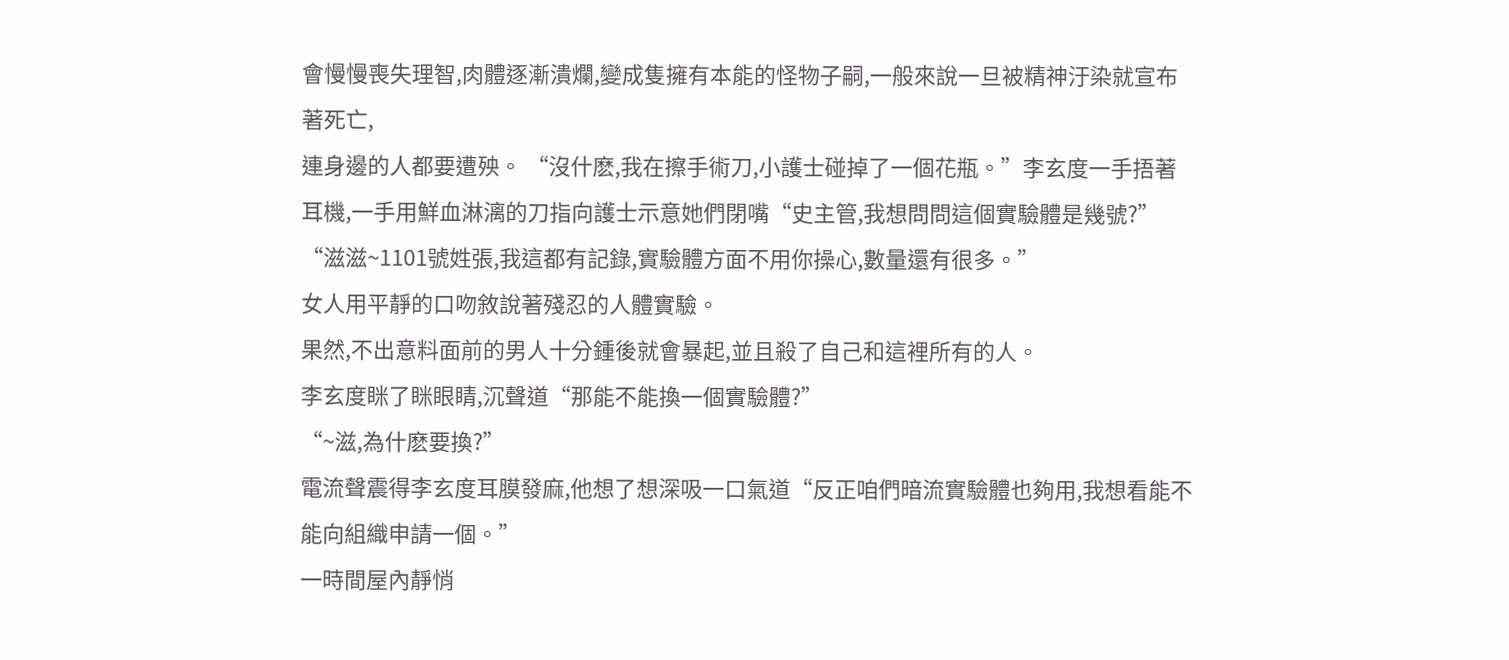會慢慢喪失理智,肉體逐漸潰爛,變成隻擁有本能的怪物子嗣,一般來說一旦被精神汙染就宣布著死亡,
連身邊的人都要遭殃。 “沒什麽,我在擦手術刀,小護士碰掉了一個花瓶。”李玄度一手捂著耳機,一手用鮮血淋漓的刀指向護士示意她們閉嘴“史主管,我想問問這個實驗體是幾號?”
“滋滋~1101號姓張,我這都有記錄,實驗體方面不用你操心,數量還有很多。”
女人用平靜的口吻敘說著殘忍的人體實驗。
果然,不出意料面前的男人十分鍾後就會暴起,並且殺了自己和這裡所有的人。
李玄度眯了眯眼睛,沉聲道“那能不能換一個實驗體?”
“~滋,為什麽要換?”
電流聲震得李玄度耳膜發麻,他想了想深吸一口氣道“反正咱們暗流實驗體也夠用,我想看能不能向組織申請一個。”
一時間屋內靜悄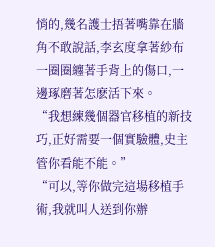悄的,幾名護士捂著嘴靠在牆角不敢說話,李玄度拿著紗布一圈圈纏著手背上的傷口,一邊琢磨著怎麽活下來。
“我想練幾個器官移植的新技巧,正好需要一個實驗體,史主管你看能不能。”
“可以,等你做完這場移植手術,我就叫人送到你辦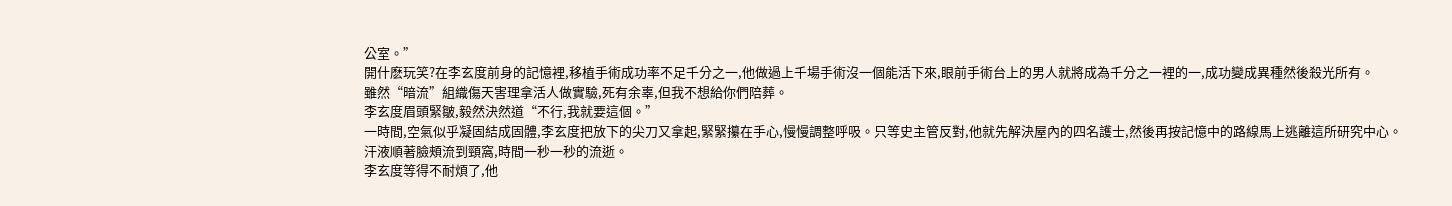公室。”
開什麽玩笑?在李玄度前身的記憶裡,移植手術成功率不足千分之一,他做過上千場手術沒一個能活下來,眼前手術台上的男人就將成為千分之一裡的一,成功變成異種然後殺光所有。
雖然“暗流”組織傷天害理拿活人做實驗,死有余辜,但我不想給你們陪葬。
李玄度眉頭緊皺,毅然決然道“不行,我就要這個。”
一時間,空氣似乎凝固結成固體,李玄度把放下的尖刀又拿起,緊緊攥在手心,慢慢調整呼吸。只等史主管反對,他就先解決屋內的四名護士,然後再按記憶中的路線馬上逃離這所研究中心。
汗液順著臉頰流到頸窩,時間一秒一秒的流逝。
李玄度等得不耐煩了,他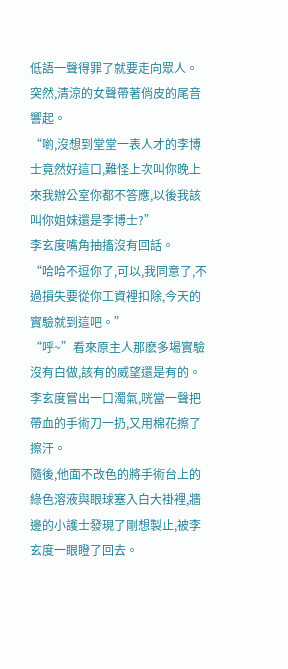低語一聲得罪了就要走向眾人。
突然,清涼的女聲帶著俏皮的尾音響起。
“喲,沒想到堂堂一表人才的李博士竟然好這口,難怪上次叫你晚上來我辦公室你都不答應,以後我該叫你姐妹還是李博士?”
李玄度嘴角抽搐沒有回話。
“哈哈不逗你了,可以,我同意了,不過損失要從你工資裡扣除,今天的實驗就到這吧。”
“呼~”看來原主人那麽多場實驗沒有白做,該有的威望還是有的。
李玄度嘗出一口濁氣,咣當一聲把帶血的手術刀一扔,又用棉花擦了擦汗。
隨後,他面不改色的將手術台上的綠色溶液與眼球塞入白大褂裡,牆邊的小護士發現了剛想製止,被李玄度一眼瞪了回去。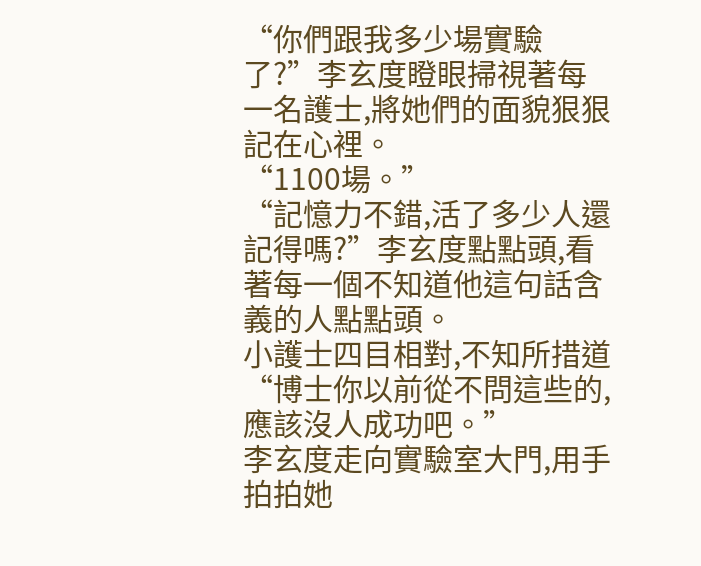“你們跟我多少場實驗了?”李玄度瞪眼掃視著每一名護士,將她們的面貌狠狠記在心裡。
“1100場。”
“記憶力不錯,活了多少人還記得嗎?”李玄度點點頭,看著每一個不知道他這句話含義的人點點頭。
小護士四目相對,不知所措道“博士你以前從不問這些的,應該沒人成功吧。”
李玄度走向實驗室大門,用手拍拍她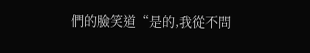們的臉笑道“是的,我從不問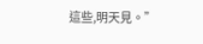這些,明天見。”